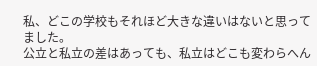私、どこの学校もそれほど大きな違いはないと思ってました。
公立と私立の差はあっても、私立はどこも変わらへん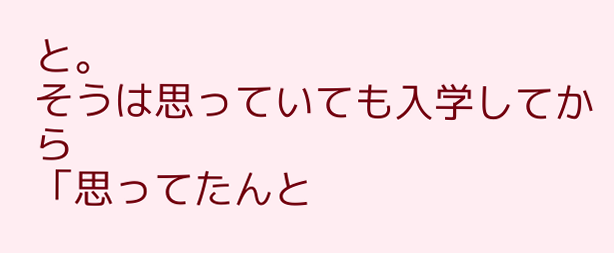と。
そうは思っていても入学してから
「思ってたんと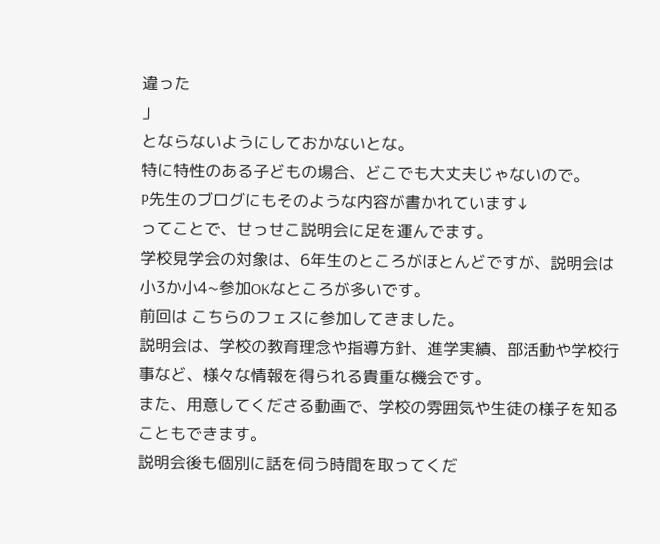違った
」
とならないようにしておかないとな。
特に特性のある子どもの場合、どこでも大丈夫じゃないので。
P先生のブログにもそのような内容が書かれています↓
ってことで、せっせこ説明会に足を運んでます。
学校見学会の対象は、6年生のところがほとんどですが、説明会は小3か小4~参加OKなところが多いです。
前回は こちらのフェスに参加してきました。
説明会は、学校の教育理念や指導方針、進学実績、部活動や学校行事など、様々な情報を得られる貴重な機会です。
また、用意してくださる動画で、学校の雰囲気や生徒の様子を知ることもできます。
説明会後も個別に話を伺う時間を取ってくだ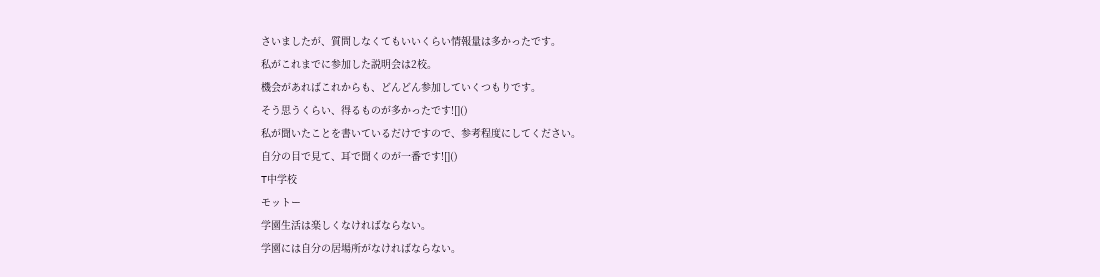さいましたが、質問しなくてもいいくらい情報量は多かったです。
私がこれまでに参加した説明会は2校。
機会があればこれからも、どんどん参加していくつもりです。
そう思うくらい、得るものが多かったです![]()
私が聞いたことを書いているだけですので、参考程度にしてください。
自分の目で見て、耳で聞くのが一番です![]()
T中学校
モットー
学園生活は楽しくなければならない。
学園には自分の居場所がなければならない。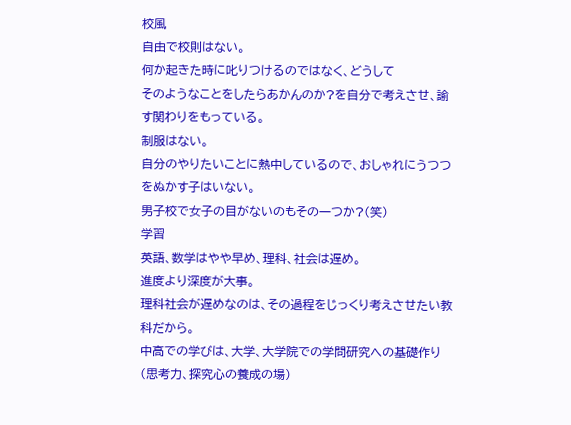校風
自由で校則はない。
何か起きた時に叱りつけるのではなく、どうして
そのようなことをしたらあかんのか?を自分で考えさせ、諭す関わりをもっている。
制服はない。
自分のやりたいことに熱中しているので、おしゃれにうつつをぬかす子はいない。
男子校で女子の目がないのもその一つか?(笑)
学習
英語、数学はやや早め、理科、社会は遅め。
進度より深度が大事。
理科社会が遅めなのは、その過程をじっくり考えさせたい教科だから。
中高での学びは、大学、大学院での学問研究への基礎作り(思考力、探究心の養成の場)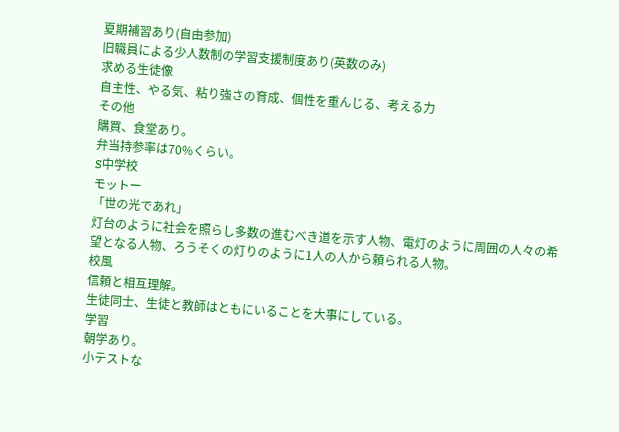夏期補習あり(自由参加)
旧職員による少人数制の学習支援制度あり(英数のみ)
求める生徒像
自主性、やる気、粘り強さの育成、個性を重んじる、考える力
その他
購買、食堂あり。
弁当持参率は70%くらい。
S中学校
モットー
「世の光であれ」
灯台のように社会を照らし多数の進むべき道を示す人物、電灯のように周囲の人々の希望となる人物、ろうそくの灯りのように1人の人から頼られる人物。
校風
信頼と相互理解。
生徒同士、生徒と教師はともにいることを大事にしている。
学習
朝学あり。
小テストな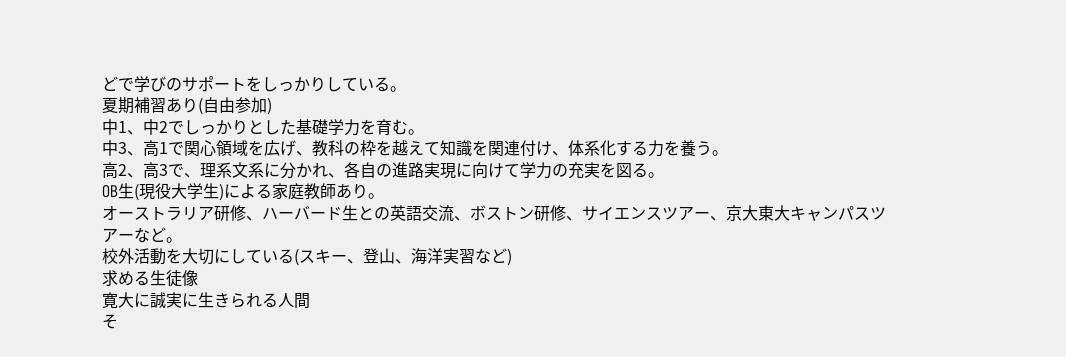どで学びのサポートをしっかりしている。
夏期補習あり(自由参加)
中1、中2でしっかりとした基礎学力を育む。
中3、高1で関心領域を広げ、教科の枠を越えて知識を関連付け、体系化する力を養う。
高2、高3で、理系文系に分かれ、各自の進路実現に向けて学力の充実を図る。
OB生(現役大学生)による家庭教師あり。
オーストラリア研修、ハーバード生との英語交流、ボストン研修、サイエンスツアー、京大東大キャンパスツアーなど。
校外活動を大切にしている(スキー、登山、海洋実習など)
求める生徒像
寛大に誠実に生きられる人間
そ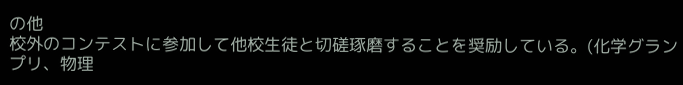の他
校外のコンテストに参加して他校生徒と切磋琢磨することを奨励している。(化学グランプリ、物理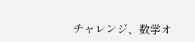チャレンジ、数学オ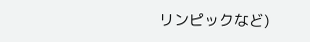リンピックなど)